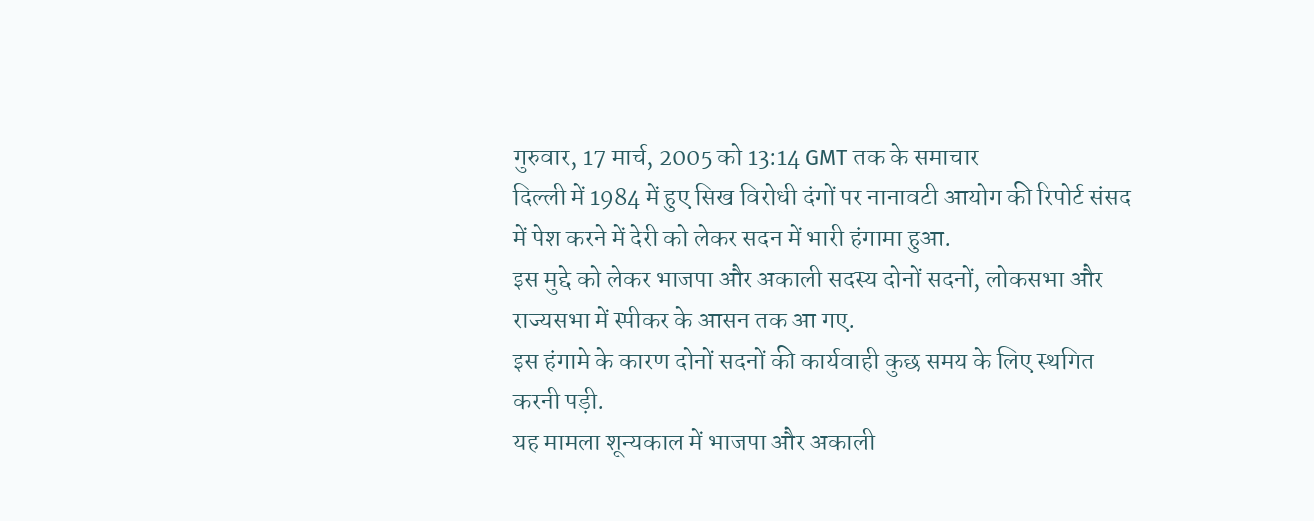गुरुवार, 17 मार्च, 2005 को 13:14 GMT तक के समाचार
दिल्ली में 1984 में हुए सिख विरोधी दंगों पर नानावटी आयोग की रिपोर्ट संसद में पेश करने में देरी को लेकर सदन में भारी हंगामा हुआ.
इस मुद्दे को लेकर भाजपा और अकाली सदस्य दोनों सदनों, लोकसभा और राज्यसभा में स्पीकर के आसन तक आ गए.
इस हंगामे के कारण दोनों सदनों की कार्यवाही कुछ समय के लिए स्थगित करनी पड़ी.
यह मामला शून्यकाल में भाजपा और अकाली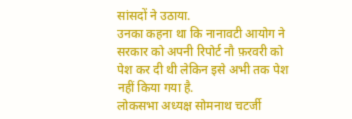सांसदों ने उठाया.
उनका कहना था कि नानावटी आयोग ने सरकार को अपनी रिपोर्ट नौ फ़रवरी को पेश कर दी थी लेकिन इसे अभी तक पेश नहीं किया गया है.
लोकसभा अध्यक्ष सोमनाथ चटर्जी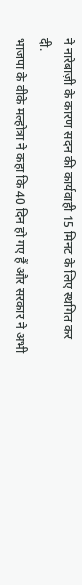ने नारेबाज़ी के कारण सदन की कार्यवाही 15 मिनट के लिए स्थगित कर दी.
भाजपा के वीके मल्होत्रा ने कहा कि 40 दिन हो गए हैं और सरकार ने अभी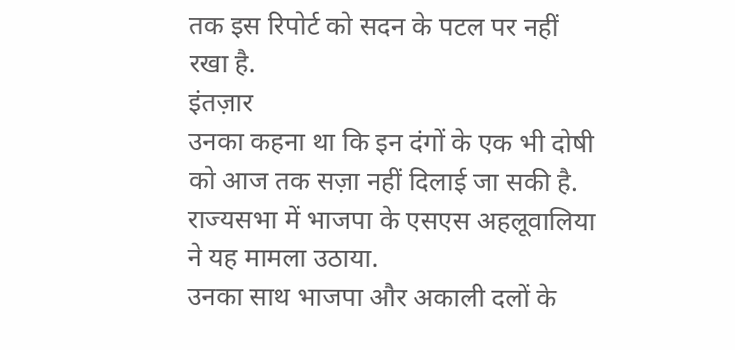तक इस रिपोर्ट को सदन के पटल पर नहीं रखा है.
इंतज़ार
उनका कहना था कि इन दंगों के एक भी दोषी को आज तक सज़ा नहीं दिलाई जा सकी है.
राज्यसभा में भाजपा के एसएस अहलूवालिया ने यह मामला उठाया.
उनका साथ भाजपा और अकाली दलों के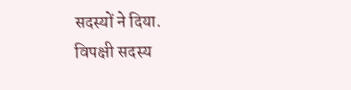सदस्यों ने दिया.
विपक्षी सदस्य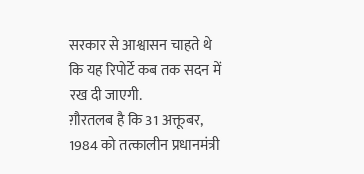सरकार से आश्वासन चाहते थे कि यह रिपोर्टे कब तक सदन में रख दी जाएगी.
ग़ौरतलब है कि 31 अक्तूबर, 1984 को तत्कालीन प्रधानमंत्री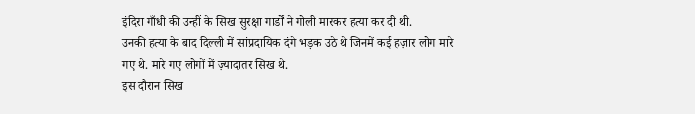इंदिरा गाँधी की उन्हीं के सिख सुरक्षा गार्डों ने गोली मारकर हत्या कर दी थी.
उनकी हत्या के बाद दिल्ली में सांप्रदायिक दंगे भड़क उठे थे जिनमें कई हज़ार लोग मारे गए थे. मारे गए लोगों में ज़्यादातर सिख थे.
इस दौरान सिख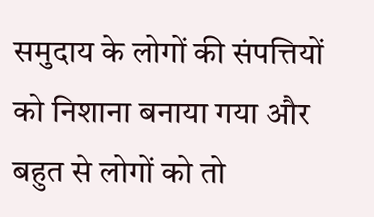समुदाय के लोगों की संपत्तियों को निशाना बनाया गया और बहुत से लोगों को तो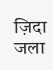ज़िदा जला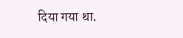दिया गया था.